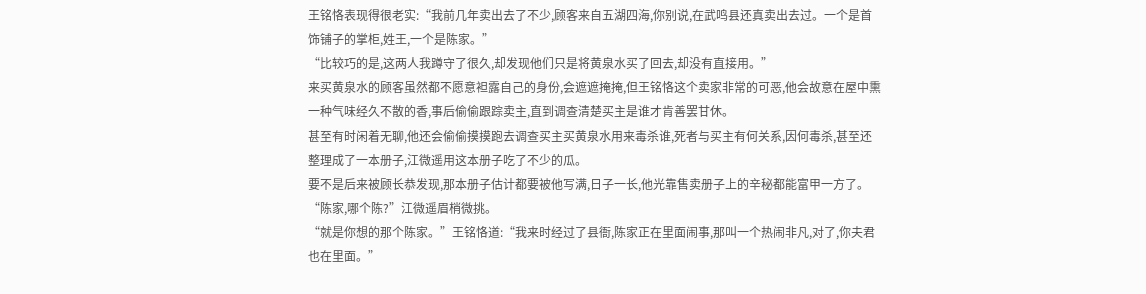王铭恪表现得很老实:“我前几年卖出去了不少,顾客来自五湖四海,你别说,在武鸣县还真卖出去过。一个是首饰铺子的掌柜,姓王,一个是陈家。”
“比较巧的是,这两人我蹲守了很久,却发现他们只是将黄泉水买了回去,却没有直接用。”
来买黄泉水的顾客虽然都不愿意袒露自己的身份,会遮遮掩掩,但王铭恪这个卖家非常的可恶,他会故意在屋中熏一种气味经久不散的香,事后偷偷跟踪卖主,直到调查清楚买主是谁才肯善罢甘休。
甚至有时闲着无聊,他还会偷偷摸摸跑去调查买主买黄泉水用来毒杀谁,死者与买主有何关系,因何毒杀,甚至还整理成了一本册子,江微遥用这本册子吃了不少的瓜。
要不是后来被顾长恭发现,那本册子估计都要被他写满,日子一长,他光靠售卖册子上的辛秘都能富甲一方了。
“陈家,哪个陈?”江微遥眉梢微挑。
“就是你想的那个陈家。”王铭恪道:“我来时经过了县衙,陈家正在里面闹事,那叫一个热闹非凡,对了,你夫君也在里面。”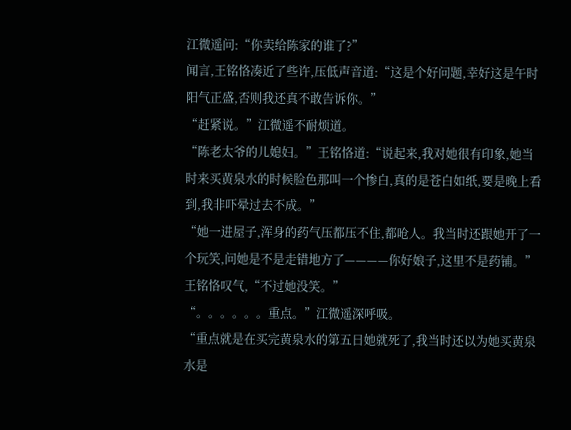江微遥问:“你卖给陈家的谁了?”
闻言,王铭恪凑近了些许,压低声音道:“这是个好问题,幸好这是午时阳气正盛,否则我还真不敢告诉你。”
“赶紧说。”江微遥不耐烦道。
“陈老太爷的儿媳妇。”王铭恪道:“说起来,我对她很有印象,她当时来买黄泉水的时候脸色那叫一个惨白,真的是苍白如纸,要是晚上看到,我非吓晕过去不成。”
“她一进屋子,浑身的药气压都压不住,都呛人。我当时还跟她开了一个玩笑,问她是不是走错地方了————你好娘子,这里不是药铺。”王铭恪叹气,“不过她没笑。”
“。。。。。。重点。”江微遥深呼吸。
“重点就是在买完黄泉水的第五日她就死了,我当时还以为她买黄泉水是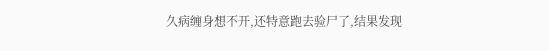久病缠身想不开,还特意跑去验尸了,结果发现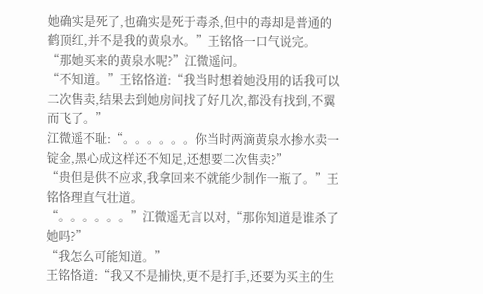她确实是死了,也确实是死于毒杀,但中的毒却是普通的鹤顶红,并不是我的黄泉水。”王铭恪一口气说完。
“那她买来的黄泉水呢?”江微遥问。
“不知道。”王铭恪道:“我当时想着她没用的话我可以二次售卖,结果去到她房间找了好几次,都没有找到,不翼而飞了。”
江微遥不耻:“。。。。。。你当时两滴黄泉水掺水卖一锭金,黑心成这样还不知足,还想要二次售卖?”
“贵但是供不应求,我拿回来不就能少制作一瓶了。”王铭恪理直气壮道。
“。。。。。。”江微遥无言以对,“那你知道是谁杀了她吗?”
“我怎么可能知道。”
王铭恪道:“我又不是捕快,更不是打手,还要为买主的生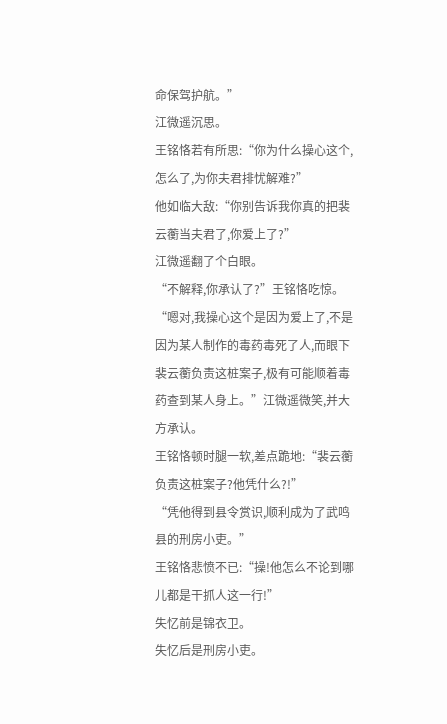命保驾护航。”
江微遥沉思。
王铭恪若有所思:“你为什么操心这个,怎么了,为你夫君排忧解难?”
他如临大敌:“你别告诉我你真的把裴云蘅当夫君了,你爱上了?”
江微遥翻了个白眼。
“不解释,你承认了?”王铭恪吃惊。
“嗯对,我操心这个是因为爱上了,不是因为某人制作的毒药毒死了人,而眼下裴云蘅负责这桩案子,极有可能顺着毒药查到某人身上。”江微遥微笑,并大方承认。
王铭恪顿时腿一软,差点跪地:“裴云蘅负责这桩案子?他凭什么?!”
“凭他得到县令赏识,顺利成为了武鸣县的刑房小吏。”
王铭恪悲愤不已:“操!他怎么不论到哪儿都是干抓人这一行!”
失忆前是锦衣卫。
失忆后是刑房小吏。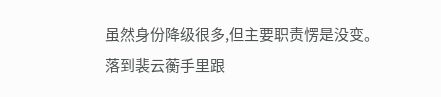虽然身份降级很多,但主要职责愣是没变。
落到裴云蘅手里跟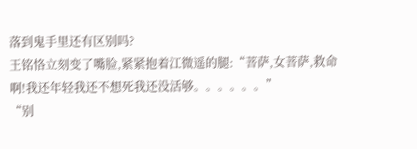落到鬼手里还有区别吗?
王铭恪立刻变了嘴脸,紧紧抱着江微遥的腿:“菩萨,女菩萨,救命啊!我还年轻我还不想死我还没活够。。。。。。”
“别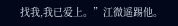找我,我已爱上。”江微遥踢他。